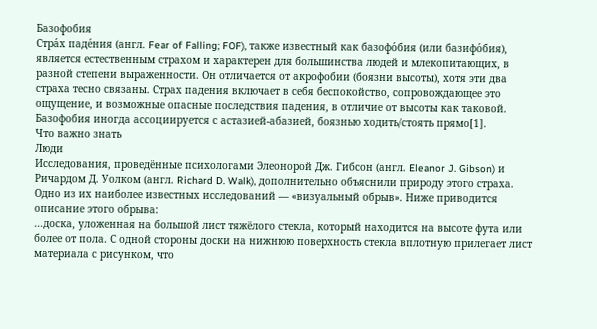Базофобия
Стра́х паде́ния (англ. Fear of Falling; FOF), также известный как базофо́бия (или базифо́бия), является естественным страхом и характерен для большинства людей и млекопитающих, в разной степени выраженности. Он отличается от акрофобии (боязни высоты), хотя эти два страха тесно связаны. Страх падения включает в себя беспокойство, сопровождающее это ощущение, и возможные опасные последствия падения, в отличие от высоты как таковой. Базофобия иногда ассоциируется с астазией-абазией, боязнью ходить/стоять прямо[1].
Что важно знать
Люди
Исследования, проведённые психологами Элеонорой Дж. Гибсон (англ. Eleanor J. Gibson) и Ричардом Д. Уолком (англ. Richard D. Walk), дополнительно объяснили природу этого страха. Одно из их наиболее известных исследований — «визуальный обрыв». Ниже приводится описание этого обрыва:
...доска, уложенная на большой лист тяжёлого стекла, который находится на высоте фута или более от пола. С одной стороны доски на нижнюю поверхность стекла вплотную прилегает лист материала с рисунком, что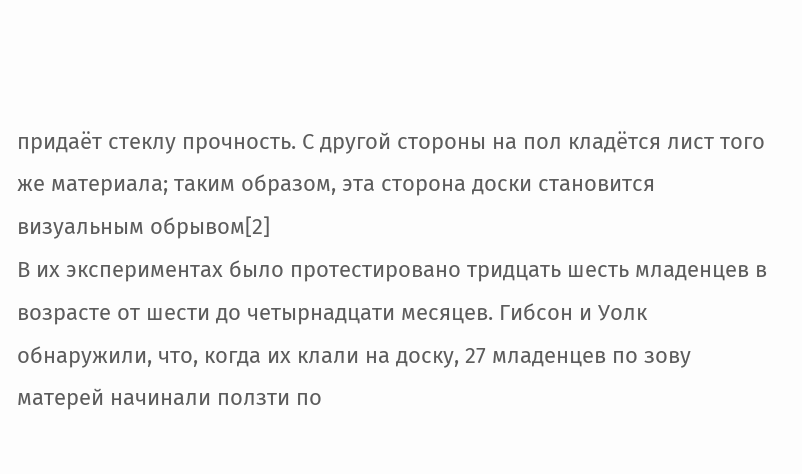придаёт стеклу прочность. С другой стороны на пол кладётся лист того же материала; таким образом, эта сторона доски становится визуальным обрывом[2]
В их экспериментах было протестировано тридцать шесть младенцев в возрасте от шести до четырнадцати месяцев. Гибсон и Уолк обнаружили, что, когда их клали на доску, 27 младенцев по зову матерей начинали ползти по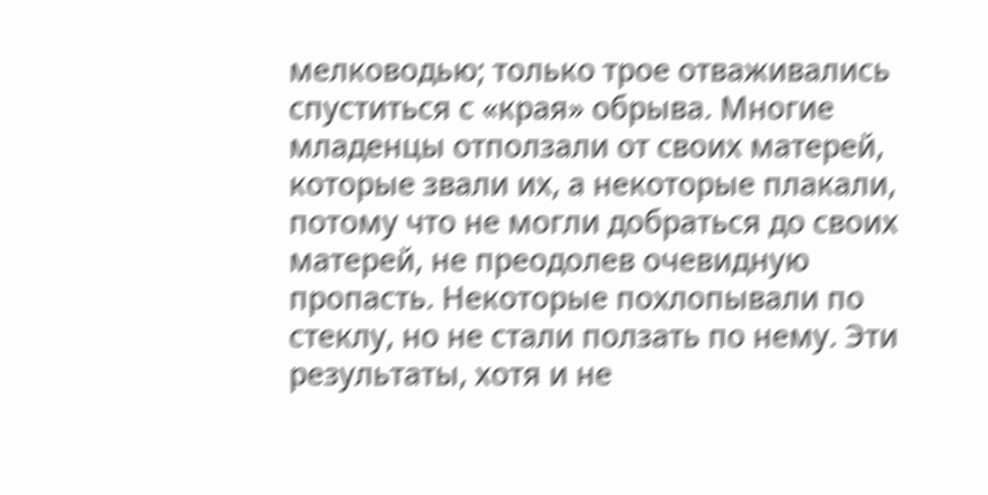мелководью; только трое отваживались спуститься с «края» обрыва. Многие младенцы отползали от своих матерей, которые звали их, а некоторые плакали, потому что не могли добраться до своих матерей, не преодолев очевидную пропасть. Некоторые похлопывали по стеклу, но не стали ползать по нему. Эти результаты, хотя и не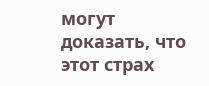могут доказать, что этот страх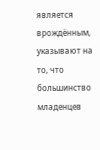является врождённым, указывают на то, что большинство младенцев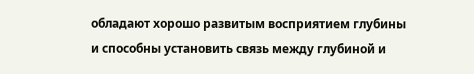обладают хорошо развитым восприятием глубины и способны установить связь между глубиной и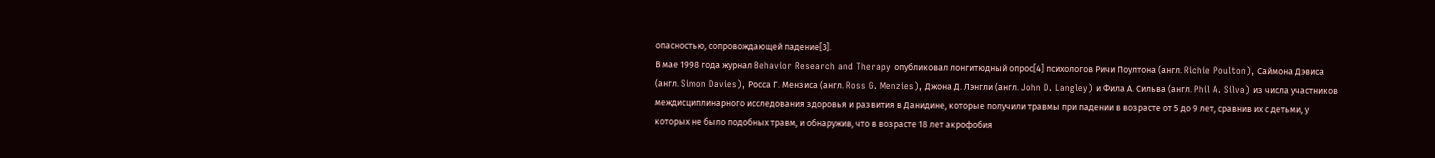опасностью, сопровождающей падение[3].
В мае 1998 года журнал Behavior Research and Therapy опубликовал лонгитюдный опрос[4] психологов Ричи Поултона (англ. Richie Poulton), Саймона Дэвиса (англ. Simon Davies), Росса Г. Мензиса (англ. Ross G. Menzies), Джона Д. Лэнгли (англ. John D. Langley) и Фила А. Сильва (англ. Phil A. Silva) из числа участников междисциплинарного исследования здоровья и развития в Данидине, которые получили травмы при падении в возрасте от 5 до 9 лет, сравнив их с детьми, у которых не было подобных травм, и обнаружив, что в возрасте 18 лет акрофобия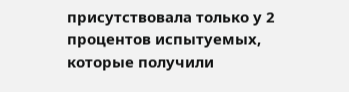присутствовала только у 2 процентов испытуемых, которые получили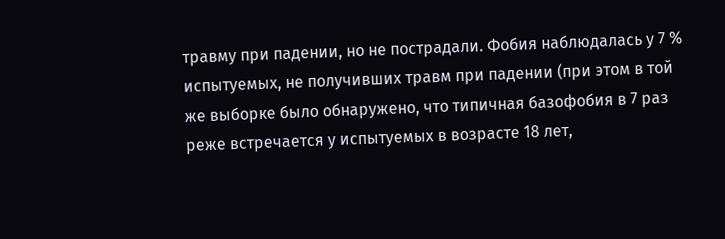травму при падении, но не пострадали. Фобия наблюдалась у 7 % испытуемых, не получивших травм при падении (при этом в той же выборке было обнаружено, что типичная базофобия в 7 раз реже встречается у испытуемых в возрасте 18 лет,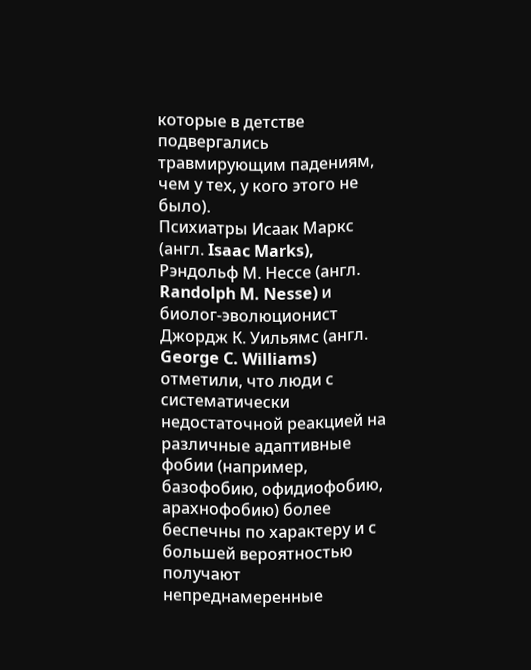которые в детстве подвергались травмирующим падениям, чем у тех, у кого этого не было).
Психиатры Исаак Маркс (англ. Isaac Marks), Рэндольф М. Нессе (англ. Randolph M. Nesse) и биолог-эволюционист Джордж К. Уильямс (англ. George C. Williams) отметили, что люди с систематически недостаточной реакцией на различные адаптивные фобии (например, базофобию, офидиофобию, арахнофобию) более беспечны по характеру и с большей вероятностью получают непреднамеренные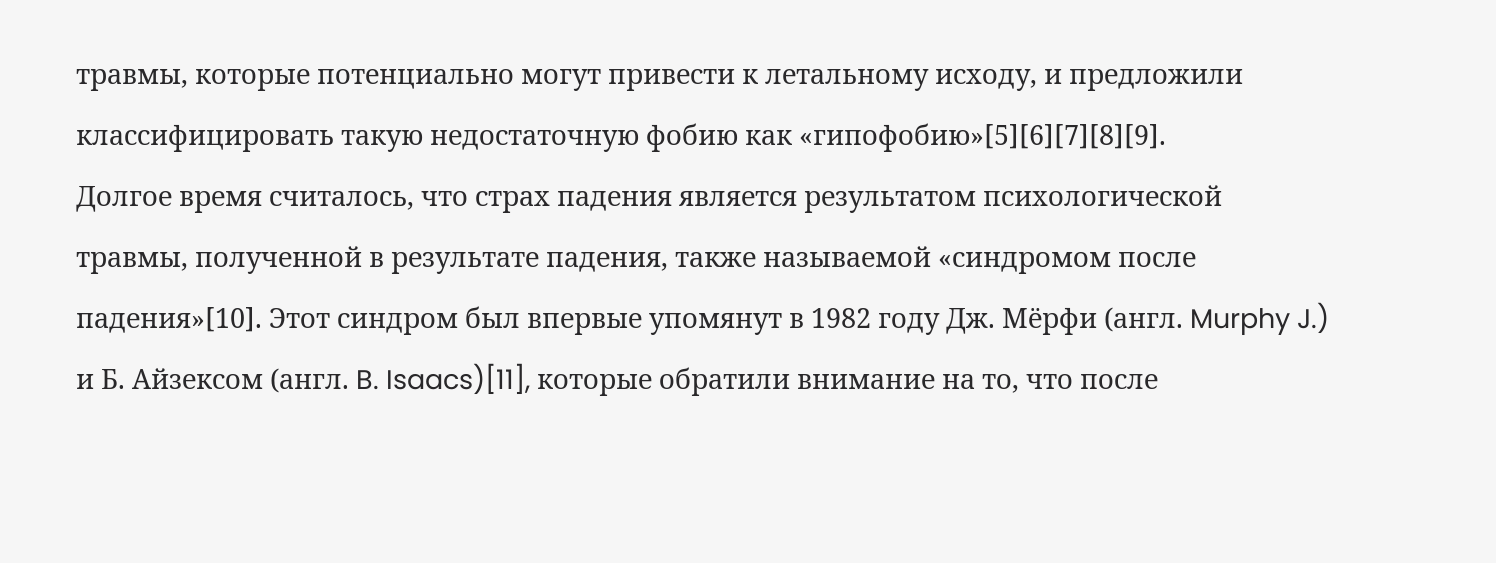травмы, которые потенциально могут привести к летальному исходу, и предложили классифицировать такую недостаточную фобию как «гипофобию»[5][6][7][8][9].
Долгое время считалось, что страх падения является результатом психологической травмы, полученной в результате падения, также называемой «синдромом после падения»[10]. Этот синдром был впервые упомянут в 1982 году Дж. Мёрфи (англ. Murphy J.) и Б. Айзексом (англ. B. Isaacs)[11], которые обратили внимание на то, что после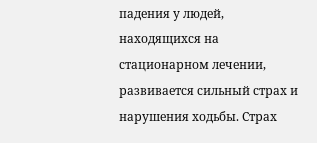падения у людей, находящихся на стационарном лечении, развивается сильный страх и нарушения ходьбы. Страх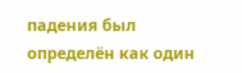падения был определён как один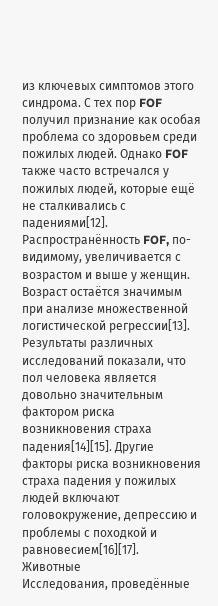из ключевых симптомов этого синдрома. С тех пор FOF получил признание как особая проблема со здоровьем среди пожилых людей. Однако FOF также часто встречался у пожилых людей, которые ещё не сталкивались с падениями[12].
Распространённость FOF, по-видимому, увеличивается с возрастом и выше у женщин. Возраст остаётся значимым при анализе множественной логистической регрессии[13]. Результаты различных исследований показали, что пол человека является довольно значительным фактором риска возникновения страха падения[14][15]. Другие факторы риска возникновения страха падения у пожилых людей включают головокружение, депрессию и проблемы с походкой и равновесием[16][17].
Животные
Исследования, проведённые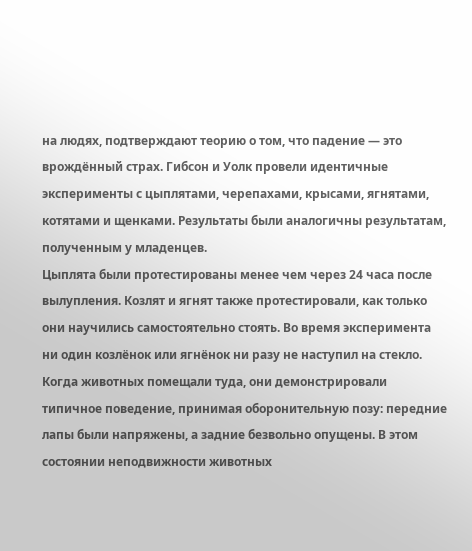на людях, подтверждают теорию о том, что падение — это врождённый страх. Гибсон и Уолк провели идентичные эксперименты с цыплятами, черепахами, крысами, ягнятами, котятами и щенками. Результаты были аналогичны результатам, полученным у младенцев.
Цыплята были протестированы менее чем через 24 часа после вылупления. Козлят и ягнят также протестировали, как только они научились самостоятельно стоять. Во время эксперимента ни один козлёнок или ягнёнок ни разу не наступил на стекло. Когда животных помещали туда, они демонстрировали типичное поведение, принимая оборонительную позу: передние лапы были напряжены, а задние безвольно опущены. В этом состоянии неподвижности животных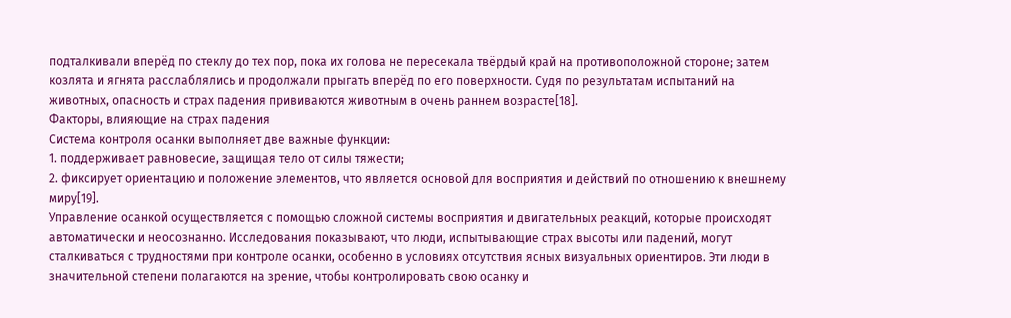подталкивали вперёд по стеклу до тех пор, пока их голова не пересекала твёрдый край на противоположной стороне; затем козлята и ягнята расслаблялись и продолжали прыгать вперёд по его поверхности. Судя по результатам испытаний на животных, опасность и страх падения прививаются животным в очень раннем возрасте[18].
Факторы, влияющие на страх падения
Система контроля осанки выполняет две важные функции:
1. поддерживает равновесие, защищая тело от силы тяжести;
2. фиксирует ориентацию и положение элементов, что является основой для восприятия и действий по отношению к внешнему миру[19].
Управление осанкой осуществляется с помощью сложной системы восприятия и двигательных реакций, которые происходят автоматически и неосознанно. Исследования показывают, что люди, испытывающие страх высоты или падений, могут сталкиваться с трудностями при контроле осанки, особенно в условиях отсутствия ясных визуальных ориентиров. Эти люди в значительной степени полагаются на зрение, чтобы контролировать свою осанку и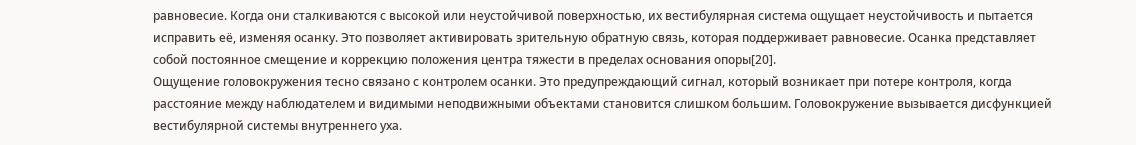равновесие. Когда они сталкиваются с высокой или неустойчивой поверхностью, их вестибулярная система ощущает неустойчивость и пытается исправить её, изменяя осанку. Это позволяет активировать зрительную обратную связь, которая поддерживает равновесие. Осанка представляет собой постоянное смещение и коррекцию положения центра тяжести в пределах основания опоры[20].
Ощущение головокружения тесно связано с контролем осанки. Это предупреждающий сигнал, который возникает при потере контроля, когда расстояние между наблюдателем и видимыми неподвижными объектами становится слишком большим. Головокружение вызывается дисфункцией вестибулярной системы внутреннего уха.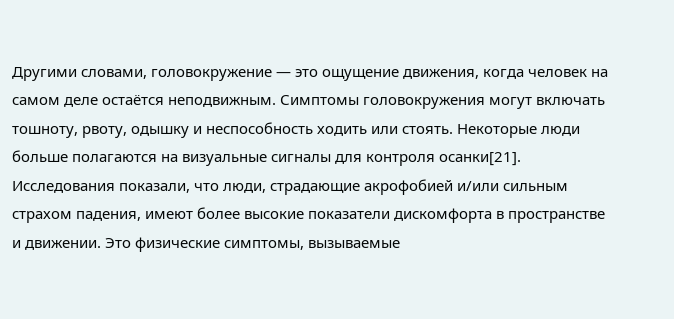Другими словами, головокружение — это ощущение движения, когда человек на самом деле остаётся неподвижным. Симптомы головокружения могут включать тошноту, рвоту, одышку и неспособность ходить или стоять. Некоторые люди больше полагаются на визуальные сигналы для контроля осанки[21].
Исследования показали, что люди, страдающие акрофобией и/или сильным страхом падения, имеют более высокие показатели дискомфорта в пространстве и движении. Это физические симптомы, вызываемые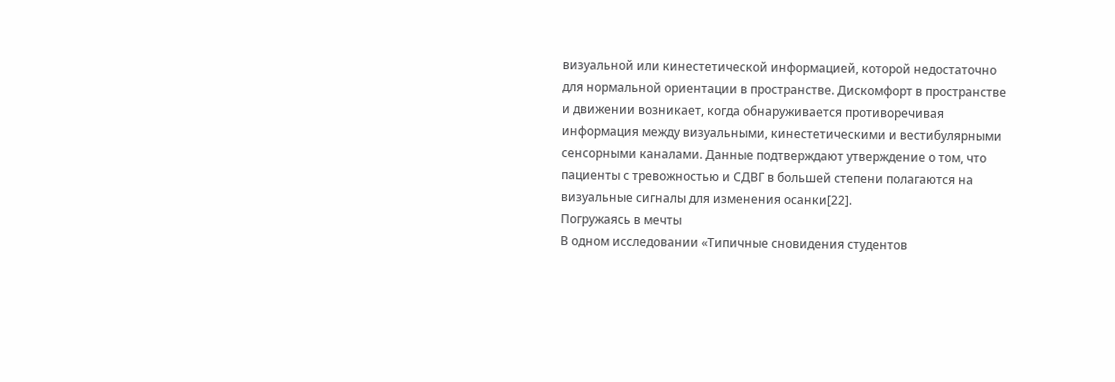визуальной или кинестетической информацией, которой недостаточно для нормальной ориентации в пространстве. Дискомфорт в пространстве и движении возникает, когда обнаруживается противоречивая информация между визуальными, кинестетическими и вестибулярными сенсорными каналами. Данные подтверждают утверждение о том, что пациенты с тревожностью и СДВГ в большей степени полагаются на визуальные сигналы для изменения осанки[22].
Погружаясь в мечты
В одном исследовании «Типичные сновидения студентов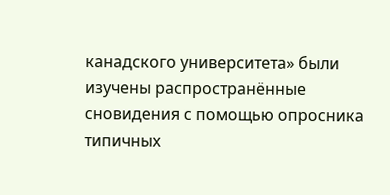канадского университета» были изучены распространённые сновидения с помощью опросника типичных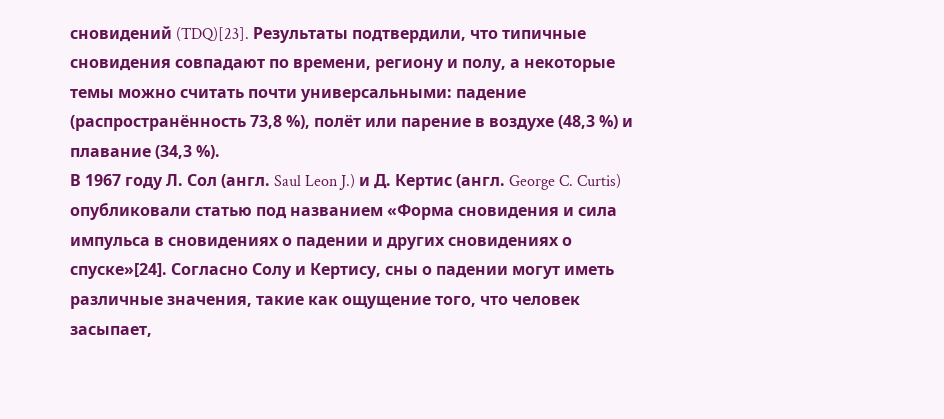сновидений (TDQ)[23]. Результаты подтвердили, что типичные сновидения совпадают по времени, региону и полу, а некоторые темы можно считать почти универсальными: падение (распространённость 73,8 %), полёт или парение в воздухе (48,3 %) и плавание (34,3 %).
В 1967 году Л. Сол (англ. Saul Leon J.) и Д. Кертис (англ. George C. Curtis) опубликовали статью под названием «Форма сновидения и сила импульса в сновидениях о падении и других сновидениях о спуске»[24]. Согласно Солу и Кертису, сны о падении могут иметь различные значения, такие как ощущение того, что человек засыпает,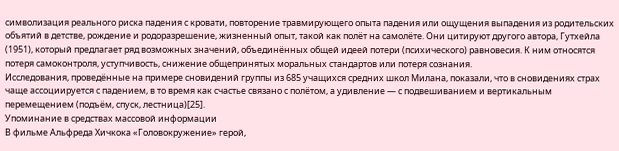символизация реального риска падения с кровати, повторение травмирующего опыта падения или ощущения выпадения из родительских объятий в детстве, рождение и родоразрешение, жизненный опыт, такой как полёт на самолёте. Они цитируют другого автора, Гутхейла (1951), который предлагает ряд возможных значений, объединённых общей идеей потери (психического) равновесия. К ним относятся потеря самоконтроля, уступчивость, снижение общепринятых моральных стандартов или потеря сознания.
Исследования, проведённые на примере сновидений группы из 685 учащихся средних школ Милана, показали, что в сновидениях страх чаще ассоциируется с падением, в то время как счастье связано с полётом, а удивление — с подвешиванием и вертикальным перемещением (подъём, спуск, лестница)[25].
Упоминание в средствах массовой информации
В фильме Альфреда Хичкока «Головокружение» герой,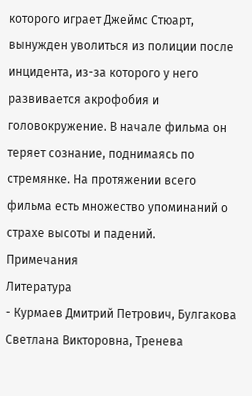которого играет Джеймс Стюарт, вынужден уволиться из полиции после инцидента, из-за которого у него развивается акрофобия и головокружение. В начале фильма он теряет сознание, поднимаясь по стремянке. На протяжении всего фильма есть множество упоминаний о страхе высоты и падений.
Примечания
Литература
- Курмаев Дмитрий Петрович, Булгакова Светлана Викторовна, Тренева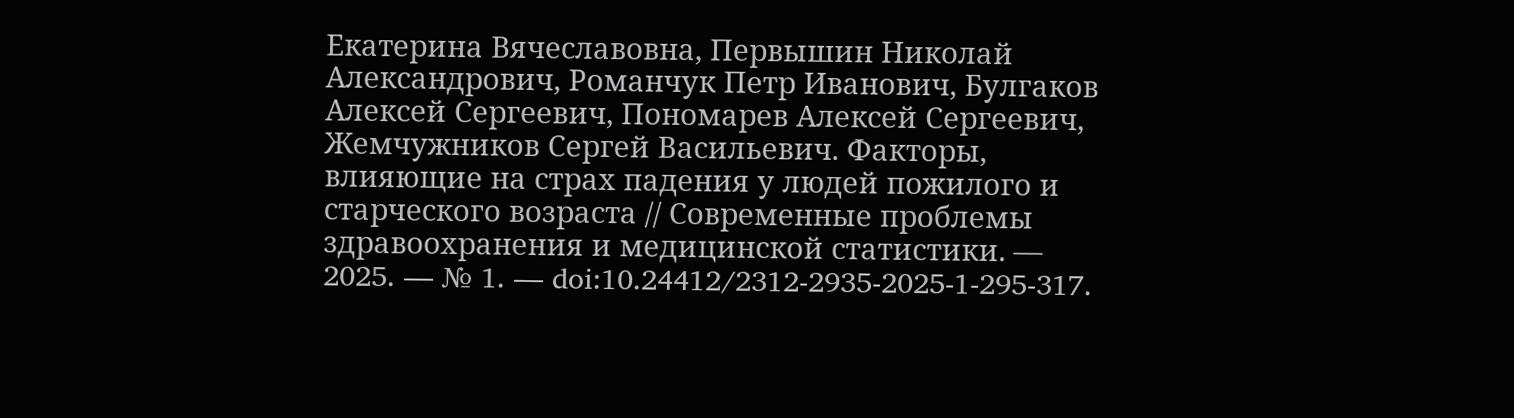Екатерина Вячеславовна, Первышин Николай Александрович, Романчук Петр Иванович, Булгаков Алексей Сергеевич, Пономарев Алексей Сергеевич, Жемчужников Сергей Васильевич. Факторы, влияющие на страх падения у людей пожилого и старческого возраста // Современные проблемы здравоохранения и медицинской статистики. — 2025. — № 1. — doi:10.24412/2312-2935-2025-1-295-317.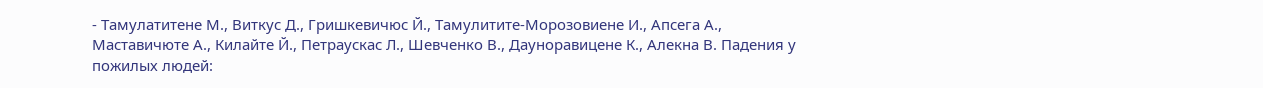- Тамулатитене М., Виткус Д., Гришкевичюс Й., Тамулитите-Морозовиене И., Апсега А., Маставичюте А., Килайте Й., Петраускас Л., Шевченко В., Дауноравицене К., Алекна В. Падения у пожилых людей: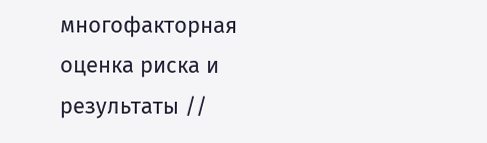многофакторная оценка риска и результаты //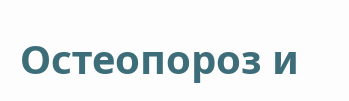Остеопороз и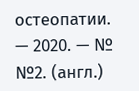остеопатии. — 2020. — № №2. (англ.)